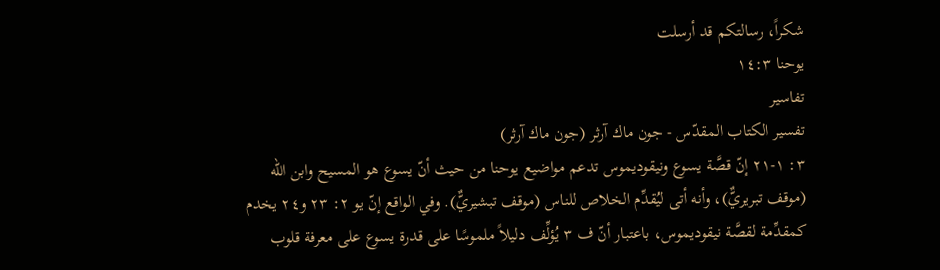شكراً، رسالتكم قد أرسلت
يوحنا ١٤:٣
تفاسير
تفسير الكتاب المقدّس - جون ماك آرثر (جون ماك آرثر)
٣: ١-٢١ إنّ قصَّة يسوع ونيقوديموس تدعم مواضيع يوحنا من حيث أنّ يسوع هو المسيح وابن الله (موقف تبريريٌّ)، وأنه أتى ليُقدِّم الخلاص للناس (موقف تبشيريٌّ). وفي الواقع إنّ يو ٢: ٢٣ و٢٤ يخدم كمقدِّمة لقصَّة نيقوديموس، باعتبار أنّ ف ٣ يُؤلِّف دليلاً ملموسًا على قدرة يسوع على معرفة قلوب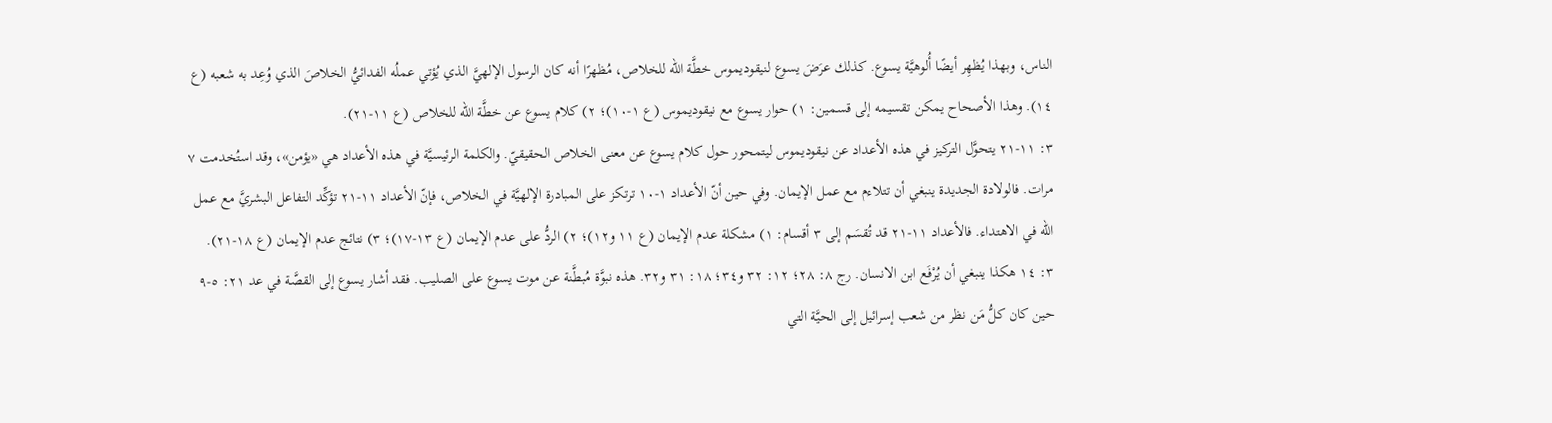الناس، وبهذا يُظهِر أيضًا أُلوهيَّة يسوع. كذلك عرَضَ يسوع لنيقوديموس خطَّة الله للخلاص، مُظهرًا أنه كان الرسول الإلهيَّ الذي يُؤتي عملُه الفدائيُّ الخلاصَ الذي وُعِد به شعبه (ع ١٤). وهذا الأصحاح يمكن تقسيمه إلى قسمين: ١) حوار يسوع مع نيقوديموس (ع ١-١٠)؛ ٢) كلام يسوع عن خطَّة الله للخلاص (ع ١١-٢١).
٣: ١١-٢١ يتحوَّل التركيز في هذه الأعداد عن نيقوديموس ليتمحور حول كلام يسوع عن معنى الخلاص الحقيقيّ. والكلمة الرئيسيَّة في هذه الأعداد هي «يؤمن»، وقد استُخدمت ٧ مرات. فالولادة الجديدة ينبغي أن تتلاءم مع عمل الإيمان. وفي حين أنّ الأعداد ١-١٠ ترتكز على المبادرة الإلهيَّة في الخلاص، فإنّ الأعداد ١١-٢١ تؤكِّد التفاعل البشريَّ مع عمل الله في الاهتداء. فالأعداد ١١-٢١ قد تُقسَم إلى ٣ أقسام: ١) مشكلة عدم الإيمان (ع ١١ و١٢)؛ ٢) الردُّ على عدم الإيمان (ع ١٣-١٧)؛ ٣) نتائج عدم الإيمان (ع ١٨-٢١).
٣: ١٤ هكذا ينبغي أن يُرْفَع ابن الانسان. رج ٨: ٢٨؛ ١٢: ٣٢ و٣٤؛ ١٨: ٣١ و٣٢. هذه نبوَّة مُبطَّنة عن موت يسوع على الصليب. فقد أشار يسوع إلى القصَّة في عد ٢١: ٥-٩ حين كان كلُّ مَن نظر من شعب إسرائيل إلى الحيَّة التي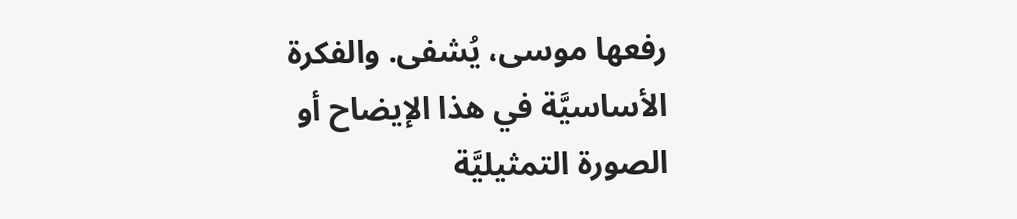رفعها موسى، يُشفى. والفكرة الأساسيَّة في هذا الإيضاح أو الصورة التمثيليَّة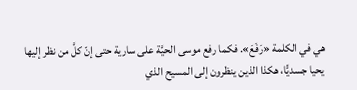هي في الكلمة «رَفَعَ». فكما رفع موسى الحيَّة على سارية حتى إنّ كلَّ من نظر إليها يحيا جسديًّا، هكذا الذين ينظرون إلى المسيح الذي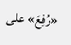«رُفِعَ» على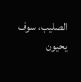الصليب، سوف يحيون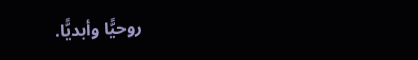روحيًّا وأبديًّا.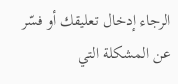الرجاء إدخال تعليقك أو فسّر عن المشكلة التي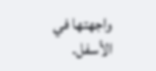واجهتها في الأسفل.